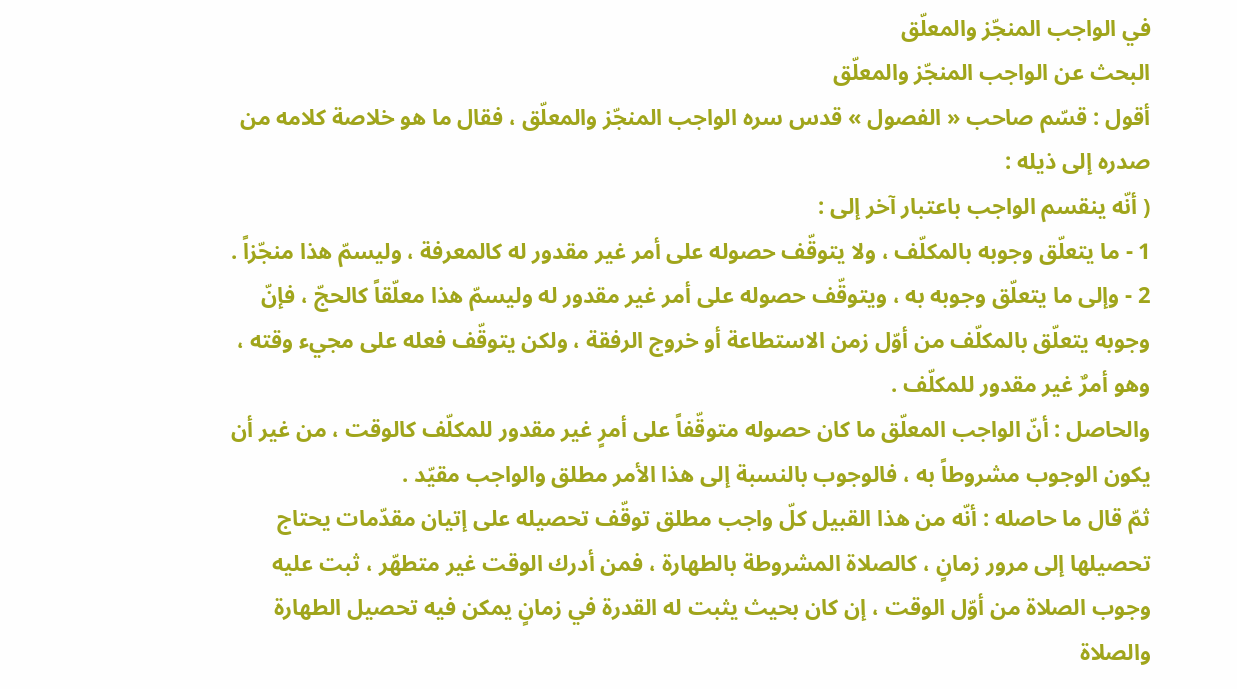في الواجب المنجّز والمعلّق
البحث عن الواجب المنجّز والمعلّق
أقول : قسّم صاحب « الفصول » قدس سره الواجب المنجّز والمعلّق ، فقال ما هو خلاصة كلامه من صدره إلى ذيله :
( أنّه ينقسم الواجب باعتبار آخر إلى :
1 - ما يتعلّق وجوبه بالمكلّف ، ولا يتوقّف حصوله على أمر غير مقدور له كالمعرفة ، وليسمّ هذا منجّزاً .
2 - وإلى ما يتعلّق وجوبه به ، ويتوقّف حصوله على أمر غير مقدور له وليسمّ هذا معلّقاً كالحجّ ، فإنّ وجوبه يتعلّق بالمكلّف من أوّل زمن الاستطاعة أو خروج الرفقة ، ولكن يتوقّف فعله على مجيء وقته ، وهو أمرٌ غير مقدور للمكلّف .
والحاصل : أنّ الواجب المعلّق ما كان حصوله متوقّفاً على أمرٍ غير مقدور للمكلّف كالوقت ، من غير أن يكون الوجوب مشروطاً به ، فالوجوب بالنسبة إلى هذا الأمر مطلق والواجب مقيّد .
ثمّ قال ما حاصله : أنّه من هذا القبيل كلّ واجب مطلق توقّف تحصيله على إتيان مقدّمات يحتاج تحصيلها إلى مرور زمانٍ ، كالصلاة المشروطة بالطهارة ، فمن أدرك الوقت غير متطهّر ، ثبت عليه وجوب الصلاة من أوّل الوقت ، إن كان بحيث يثبت له القدرة في زمانٍ يمكن فيه تحصيل الطهارة والصلاة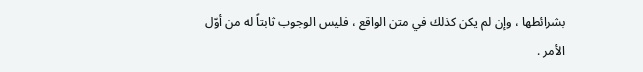بشرائطها ، وإن لم يكن كذلك في متن الواقع ، فليس الوجوب ثابتاً له من أوّل الأمر .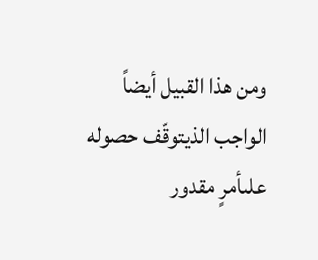ومن هذا القبيل أيضاً الواجب الذيتوقّف حصوله علىأمرٍ مقدور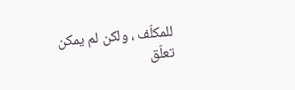للمكلّف ، ولكن لم يمكن تعلّق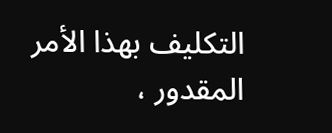التكليف بهذا الأمر المقدور ،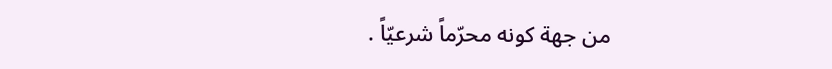من جهة كونه محرّماً شرعيّاً .